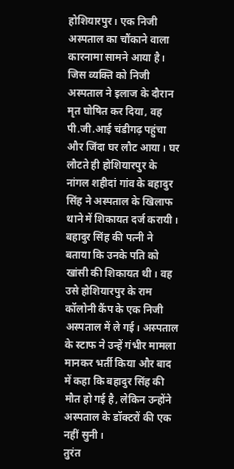होशियारपुर। एक निजी अस्पताल का चौंकाने वाला कारनामा सामने आया है। जिस व्यक्ति को निजी अस्पताल ने इलाज के दौरान मृत घोषित कर दिया, वह पी.जी.आई चंडीगढ़ पहुंचा और जिंदा घर लौट आया। घर लौटते ही होशियारपुर के नांगल शहीदां गांव के बहादुर सिंह ने अस्पताल के खिलाफ थाने में शिकायत दर्ज करायी।
बहादुर सिंह की पत्नी ने बताया कि उनके पति को खांसी की शिकायत थी। वह उसे होशियारपुर के राम कॉलोनी कैंप के एक निजी अस्पताल में ले गई। अस्पताल के स्टाफ ने उन्हें गंभीर मामला मानकर भर्ती किया और बाद में कहा कि बहादुर सिंह की मौत हो गई है, लेकिन उन्होंने अस्पताल के डॉक्टरों की एक नहीं सुनी।
तुरंत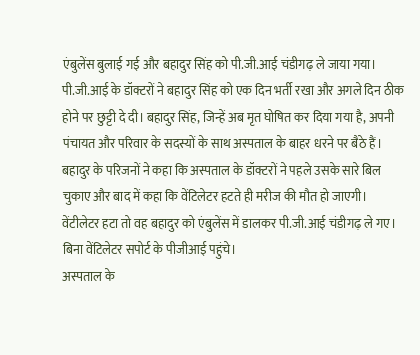एंबुलेंस बुलाई गई और बहादुर सिंह को पी.जी.आई चंडीगढ़ ले जाया गया। पी.जी.आई के डॉक्टरों ने बहादुर सिंह को एक दिन भर्ती रखा और अगले दिन ठीक होने पर छुट्टी दे दी। बहादुर सिंह, जिन्हें अब मृत घोषित कर दिया गया है, अपनी पंचायत और परिवार के सदस्यों के साथ अस्पताल के बाहर धरने पर बैठे हैं।
बहादुर के परिजनों ने कहा कि अस्पताल के डॉक्टरों ने पहले उसके सारे बिल चुकाए और बाद में कहा कि वेंटिलेटर हटते ही मरीज की मौत हो जाएगी। वेंटीलेटर हटा तो वह बहादुर को एंबुलेंस में डालकर पी.जी.आई चंडीगढ़ ले गए। बिना वेंटिलेटर सपोर्ट के पीजीआई पहुंचे।
अस्पताल के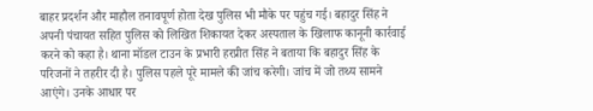बाहर प्रदर्शन और माहौल तनावपूर्ण होता देख पुलिस भी मौके पर पहुंच गई। बहादुर सिंह ने अपनी पंचायत सहित पुलिस को लिखित शिकायत देकर अस्पताल के खिलाफ कानूनी कार्रवाई करने को कहा है। थाना मॉडल टाउन के प्रभारी हरप्रीत सिंह ने बताया कि बहादुर सिंह के परिजनों ने तहरीर दी है। पुलिस पहले पूरे मामले की जांच करेगी। जांच में जो तथ्य सामने आएंगे। उनके आधार पर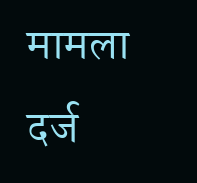मामला दर्ज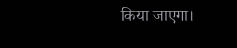किया जाएगा।